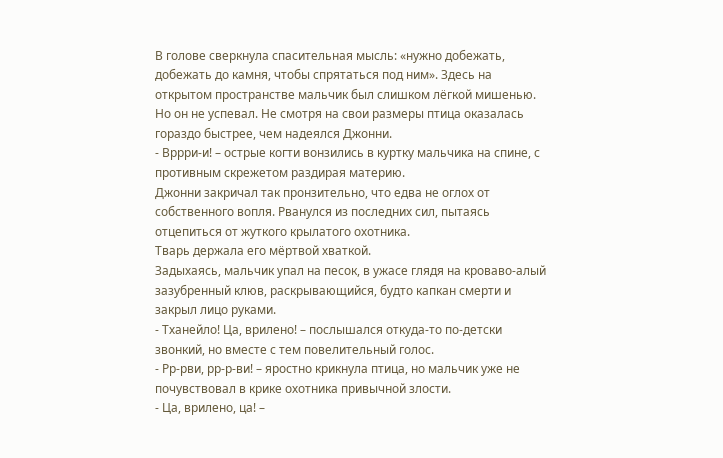В голове сверкнула спасительная мысль: «нужно добежать, добежать до камня, чтобы спрятаться под ним». Здесь на открытом пространстве мальчик был слишком лёгкой мишенью.
Но он не успевал. Не смотря на свои размеры птица оказалась гораздо быстрее, чем надеялся Джонни.
- Вррри-и! – острые когти вонзились в куртку мальчика на спине, с противным скрежетом раздирая материю.
Джонни закричал так пронзительно, что едва не оглох от собственного вопля. Рванулся из последних сил, пытаясь отцепиться от жуткого крылатого охотника.
Тварь держала его мёртвой хваткой.
Задыхаясь, мальчик упал на песок, в ужасе глядя на кроваво-алый зазубренный клюв, раскрывающийся, будто капкан смерти и закрыл лицо руками.
- Тханейло! Ца, врилено! – послышался откуда-то по-детски звонкий, но вместе с тем повелительный голос.
- Рр-рви, рр-р-ви! – яростно крикнула птица, но мальчик уже не почувствовал в крике охотника привычной злости.
- Ца, врилено, ца! –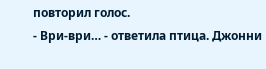повторил голос.
- Ври-ври… - ответила птица. Джонни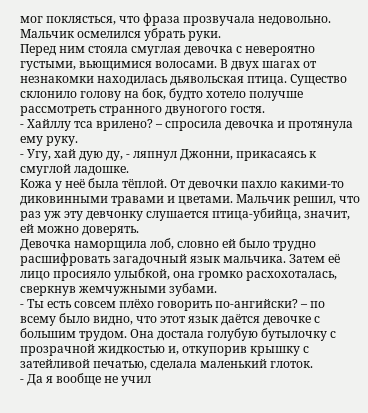мог поклясться, что фраза прозвучала недовольно.
Мальчик осмелился убрать руки.
Перед ним стояла смуглая девочка с невероятно густыми, вьющимися волосами. В двух шагах от незнакомки находилась дьявольская птица. Существо склонило голову на бок, будто хотело получше рассмотреть странного двуногого гостя.
- Хайллу тса врилено? – спросила девочка и протянула ему руку.
- Угу, хай дую ду, - ляпнул Джонни, прикасаясь к смуглой ладошке.
Кожа у неё была тёплой. От девочки пахло какими-то диковинными травами и цветами. Мальчик решил, что раз уж эту девчонку слушается птица-убийца, значит, ей можно доверять.
Девочка наморщила лоб, словно ей было трудно расшифровать загадочный язык мальчика. Затем её лицо просияло улыбкой, она громко расхохоталась, сверкнув жемчужными зубами.
- Ты есть совсем плёхо говорить по-ангийски? – по всему было видно, что этот язык даётся девочке с большим трудом. Она достала голубую бутылочку с прозрачной жидкостью и, откупорив крышку с затейливой печатью, сделала маленький глоток.
- Да я вообще не учил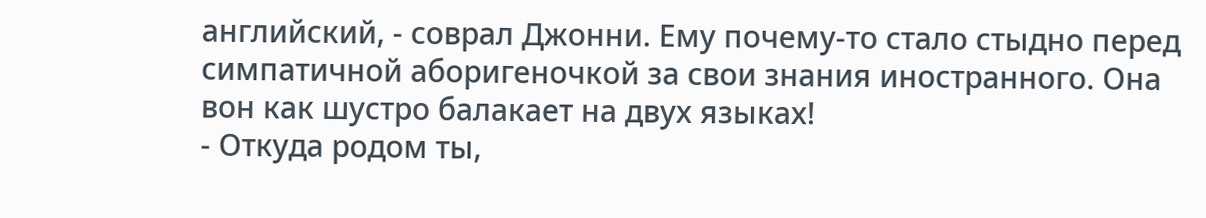английский, - соврал Джонни. Ему почему-то стало стыдно перед симпатичной аборигеночкой за свои знания иностранного. Она вон как шустро балакает на двух языках!
- Откуда родом ты,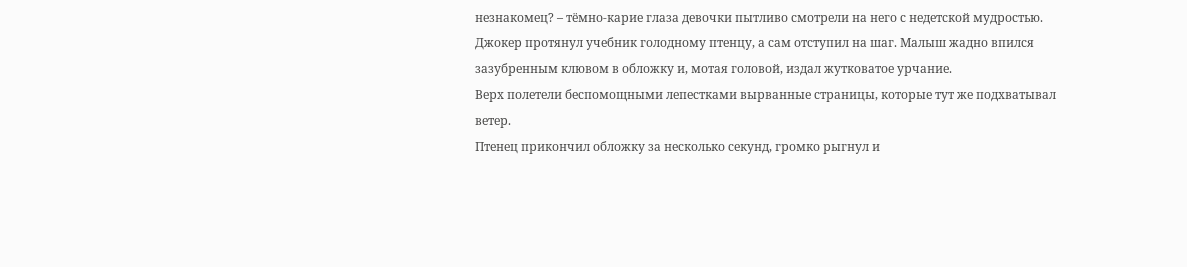незнакомец? – тёмно-карие глаза девочки пытливо смотрели на него с недетской мудростью.
Джокер протянул учебник голодному птенцу, а сам отступил на шаг. Малыш жадно впился зазубренным клювом в обложку и, мотая головой, издал жутковатое урчание.
Верх полетели беспомощными лепестками вырванные страницы, которые тут же подхватывал ветер.
Птенец прикончил обложку за несколько секунд, громко рыгнул и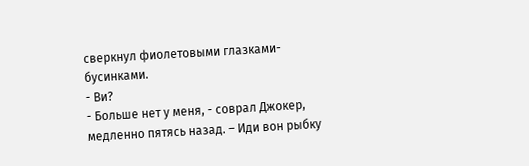сверкнул фиолетовыми глазками-бусинками.
- Ви?
- Больше нет у меня, - соврал Джокер, медленно пятясь назад. – Иди вон рыбку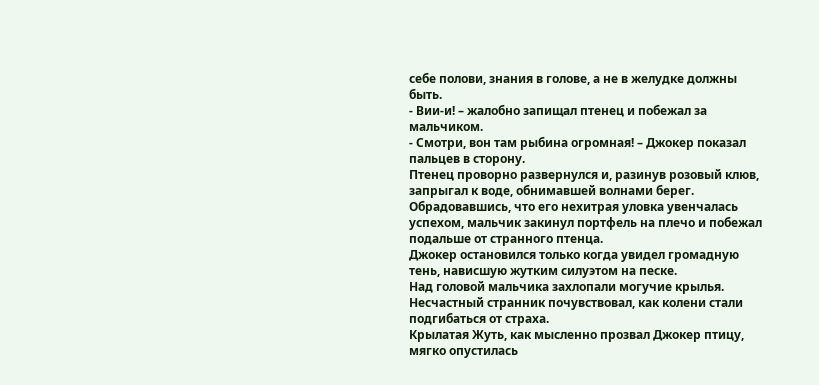себе полови, знания в голове, а не в желудке должны быть.
- Вии-и! – жалобно запищал птенец и побежал за мальчиком.
- Смотри, вон там рыбина огромная! – Джокер показал пальцев в сторону.
Птенец проворно развернулся и, разинув розовый клюв, запрыгал к воде, обнимавшей волнами берег.
Обрадовавшись, что его нехитрая уловка увенчалась успехом, мальчик закинул портфель на плечо и побежал подальше от странного птенца.
Джокер остановился только когда увидел громадную тень, нависшую жутким силуэтом на песке.
Над головой мальчика захлопали могучие крылья. Несчастный странник почувствовал, как колени стали подгибаться от страха.
Крылатая Жуть, как мысленно прозвал Джокер птицу, мягко опустилась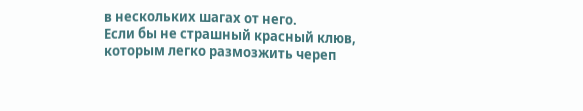в нескольких шагах от него.
Если бы не страшный красный клюв, которым легко размозжить череп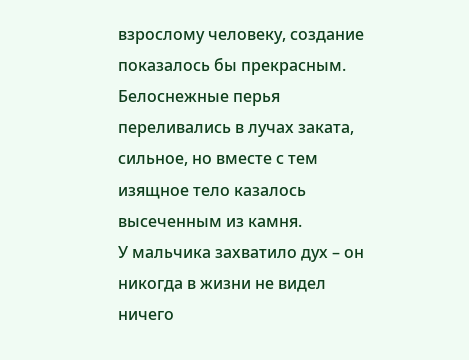взрослому человеку, создание показалось бы прекрасным. Белоснежные перья переливались в лучах заката, сильное, но вместе с тем изящное тело казалось высеченным из камня.
У мальчика захватило дух – он никогда в жизни не видел ничего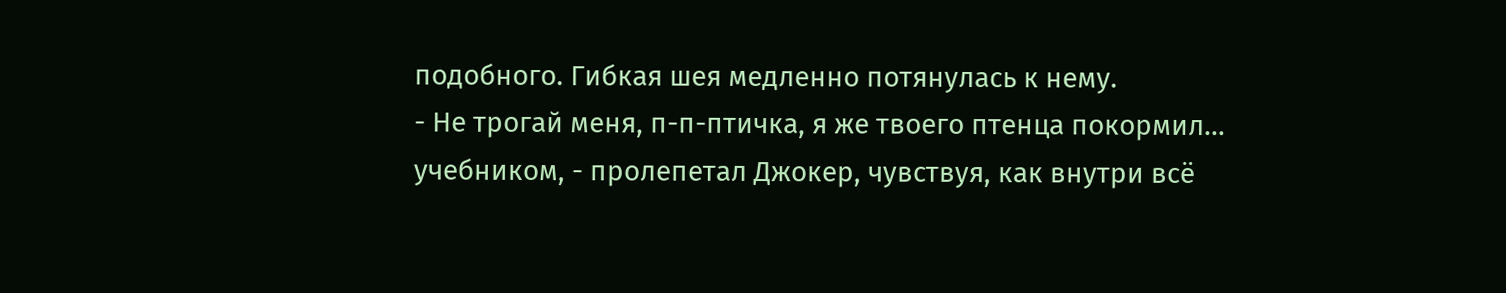подобного. Гибкая шея медленно потянулась к нему.
- Не трогай меня, п-п-птичка, я же твоего птенца покормил… учебником, - пролепетал Джокер, чувствуя, как внутри всё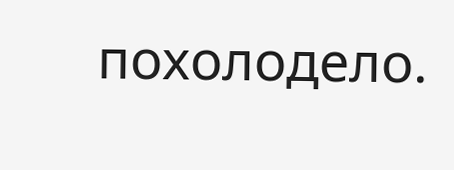похолодело.